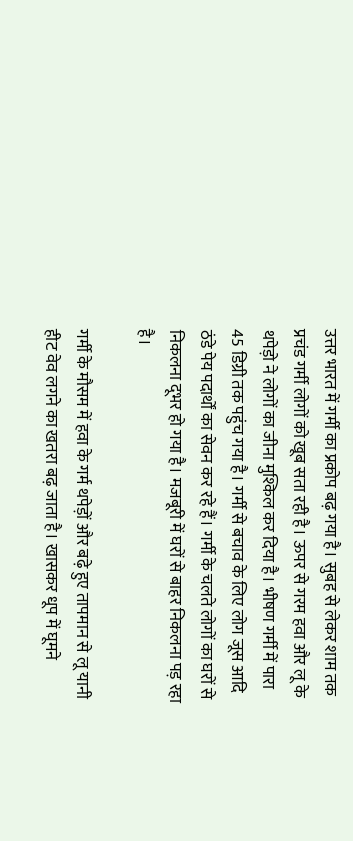उत्तर भारत में गर्मी का प्रकोप बढ़ गया है। सुबह से लेकर शाम तक प्रचंड गर्मी लोगों को खूब सता रही है। ऊपर से गरम हवा और लू के थपेड़ो ने लोगों का जीना मुश्किल कर दिया है। भीषण गर्मी में पारा 45 डिग्री तक पहुंच गया है। गर्मी से बचाव के लिए लोग जूस आदि ठंडे पेय पदार्थों का सेवन कर रहे हैं। गर्मी के चलते लोगों का घरों से निकलना दूभर हो गया है। मजबूरी में घरों से बाहर निकलना पड़ रहा है।

गर्मी के मौसम में हवा के गर्म थपेड़ों और बढ़े हुए तापमान से लू यानी हीट वेव लगने का खतरा बढ़ जाता है। खासकर धूप में घूमने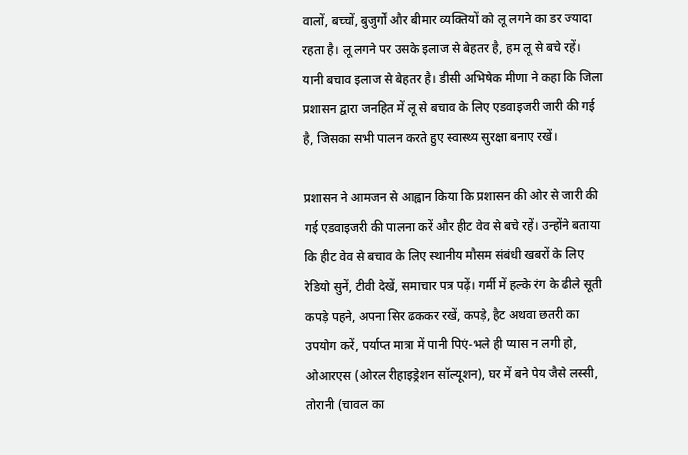वालों, बच्चों, बुजुर्गों और बीमार व्यक्तियों को लू लगने का डर ज्यादा रहता है। लू लगने पर उसके इलाज से बेहतर है, हम लू से बचे रहें। यानी बचाव इलाज से बेहतर है। डीसी अभिषेक मीणा ने कहा कि जिला प्रशासन द्वारा जनहित में लू से बचाव के लिए एडवाइजरी जारी की गई है, जिसका सभी पालन करते हुए स्वास्थ्य सुरक्षा बनाए रखें।

प्रशासन ने आमजन से आह्वान किया कि प्रशासन की ओर से जारी की गई एडवाइजरी की पालना करें और हीट वेव से बचे रहें। उन्होंने बताया कि हीट वेव से बचाव के लिए स्थानीय मौसम संबंधी खबरों के लिए रेडियो सुनें, टीवी देखें, समाचार पत्र पढ़ें। गर्मी में हल्के रंग के ढीले सूती कपड़े पहने, अपना सिर ढककर रखें, कपड़े, हैट अथवा छतरी का उपयोग करें, पर्याप्त मात्रा में पानी पिएं-भले ही प्यास न लगी हो, ओआरएस (ओरल रीहाइड्रेशन सॉल्यूशन), घर में बने पेय जैसे लस्सी, तोरानी (चावल का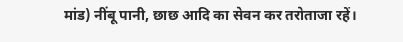मांड) नींबू पानी, छाछ आदि का सेवन कर तरोताजा रहें।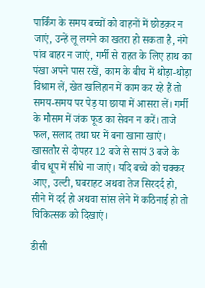पार्किंग के समय बच्चों को वाहनों में छोडक़र न जाएं, उन्हें लू लगने का खतरा हो सकता है, नंगे पांव बाहर न जाएं, गर्मी से राहत के लिए हाथ का पंखा अपने पास रखें, काम के बीच में थोड़ा-थोड़ा विश्राम लें, खेत खलिहान में काम कर रहे हैं तो समय-समय पर पेड़ या छाया में आसरा लें। गर्मी के मौसम में जंक फूड का सेवन न करें। ताजे फल, सलाद तथा घर में बना खाना खाएं। खासतौर से दोपहर 12 बजे से सायं 3 बजे के बीच धूप में सीधे ना जाएं। यदि बच्चे को चक्कर आए, उल्टी, घबराहट अथवा तेज सिरदर्द हो, सीने में दर्द हो अथवा सांस लेने में कठिनाई हो तो चिकित्सक को दिखाएं।

डीसी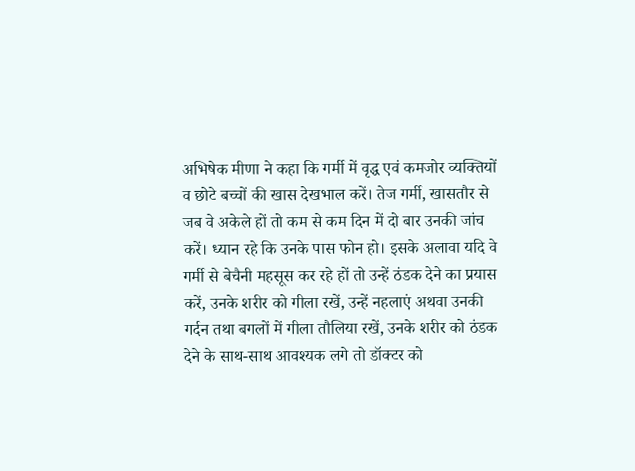अभिषेक मीणा ने कहा कि गर्मी में वृद्ध एवं कमजोर व्यक्तियों व छोटे बच्चों की खास देखभाल करें। तेज गर्मी, खासतौर से जब वे अकेले हों तो कम से कम दिन में दो बार उनकी जांच करें। ध्यान रहे कि उनके पास फोन हो। इसके अलावा यदि वे गर्मी से बेचैनी महसूस कर रहे हों तो उन्हें ठंडक देने का प्रयास करें, उनके शरीर को गीला रखें, उन्हें नहलाएं अथवा उनकी गर्दन तथा बगलों में गीला तौलिया रखें, उनके शरीर को ठंडक देने के साथ-साथ आवश्यक लगे तो डॉक्टर को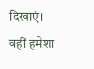दिखाएं। वहीं हमेशा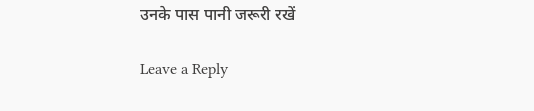उनके पास पानी जरूरी रखें

Leave a Reply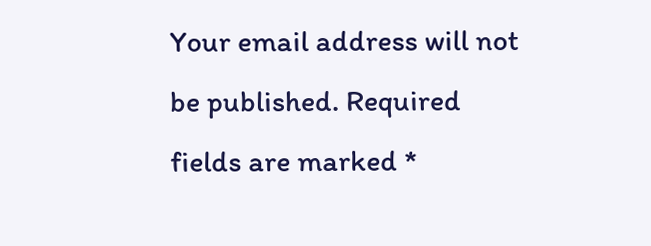Your email address will not be published. Required fields are marked *